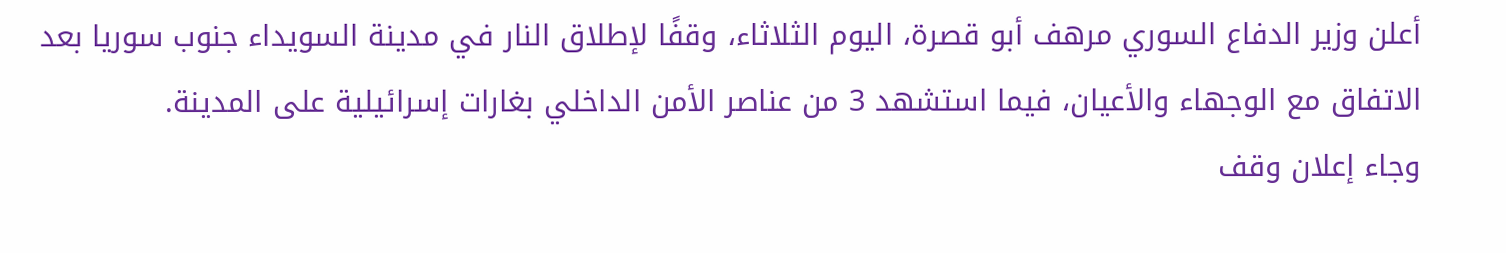أعلن وزير الدفاع السوري مرهف أبو قصرة، اليوم الثلاثاء، وقفًا لإطلاق النار في مدينة السويداء جنوب سوريا بعد الاتفاق مع الوجهاء والأعيان، فيما استشهد 3 من عناصر الأمن الداخلي بغارات إسرائيلية على المدينة.
وجاء إعلان وقف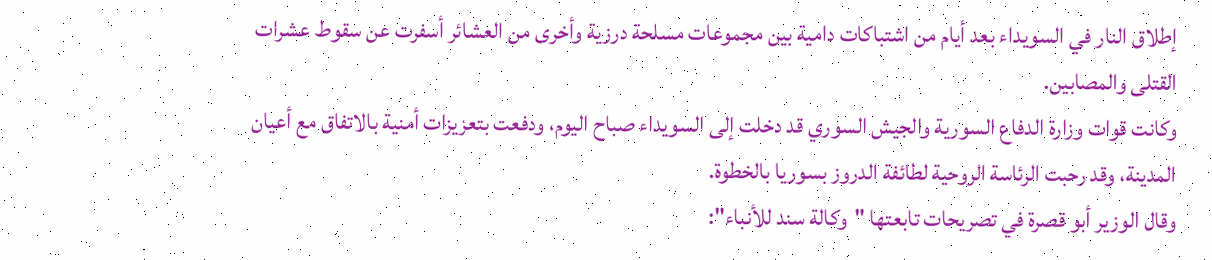إطلاق النار في السويداء بعد أيام من اشتباكات دامية بين مجموعات مسلحة درزية وأخرى من العشائر أسفرت عن سقوط عشرات القتلى والمصابين.
وكانت قوات وزارة الدفاع السورية والجيش السوري قد دخلت إلى السويداء صباح اليوم، ودفعت بتعزيزات أمنية بالاتفاق مع أعيان المدينة، وقد رحبت الرئاسة الروحية لطائفة الدروز بسوريا بالخطوة.
وقال الوزير أبو قصرة في تصريحات تابعتها "وكالة سند للأنباء":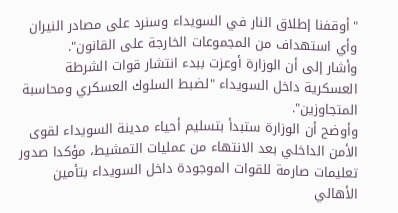"أوقفنا إطلاق النار في السويداء وسنرد على مصادر النيران وأي استهداف من المجموعات الخارجة على القانون".
وأشار إلى أن الوزارة أوعزت ببدء انتشار قوات الشرطة العسكرية داخل السويداء "لضبط السلوك العسكري ومحاسبة المتجاوزين".
وأوضح أن الوزارة ستبدأ بتسليم أحياء مدينة السويداء لقوى الأمن الداخلي بعد الانتهاء من عمليات التمشيط، مؤكدا صدور تعليمات صارمة للقوات الموجودة داخل السويداء بتأمين الأهالي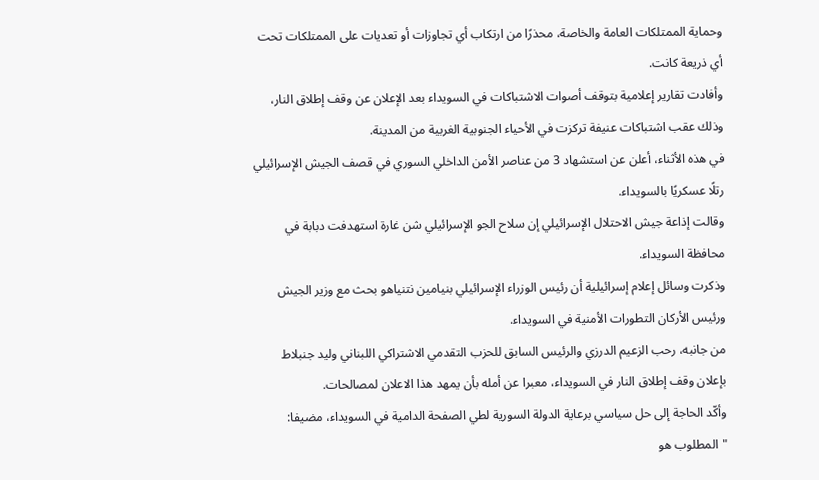وحماية الممتلكات العامة والخاصة، محذرًا من ارتكاب أي تجاوزات أو تعديات على الممتلكات تحت أي ذريعة كانت.
وأفادت تقارير إعلامية بتوقف أصوات الاشتباكات في السويداء بعد الإعلان عن وقف إطلاق النار، وذلك عقب اشتباكات عنيفة تركزت في الأحياء الجنوبية الغربية من المدينة.
في هذه الأثناء، أعلن عن استشهاد 3 من عناصر الأمن الداخلي السوري في قصف الجيش الإسرائيلي رتلًا عسكريًا بالسويداء.
وقالت إذاعة جيش الاحتلال الإسرائيلي إن سلاح الجو الإسرائيلي شن غارة استهدفت دبابة في محافظة السويداء.
وذكرت وسائل إعلام إسرائيلية أن رئيس الوزراء الإسرائيلي بنيامين نتنياهو بحث مع وزير الجيش ورئيس الأركان التطورات الأمنية في السويداء.
من جانبه، رحب الزعيم الدرزي والرئيس السابق للحزب التقدمي الاشتراكي اللبناني وليد جنبلاط بإعلان وقف إطلاق النار في السويداء، معبرا عن أمله بأن يمهد هذا الاعلان لمصالحات.
وأكّد الحاجة إلى حل سياسي برعاية الدولة السورية لطي الصفحة الدامية في السويداء، مضيفا: "المطلوب هو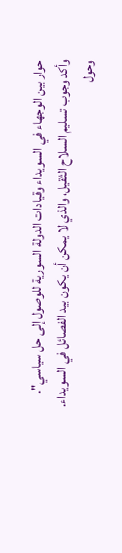حوار بين الوجهاء في السويداء وقيادات الدولة السورية للوصول إلى حل سياسي".
وأكد وجوب تسليم السلاح الثقيل، والذي لا يمكن أن يكون بيد الفصائل في السويداء.
وحول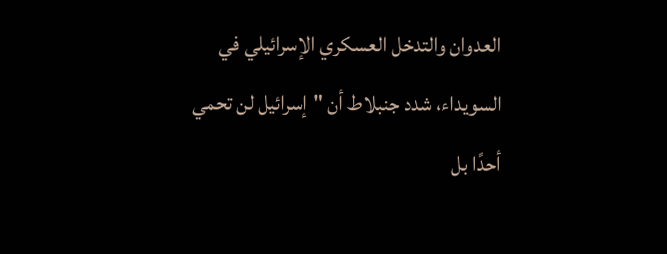العدوان والتدخل العسكري الإسرائيلي في السويداء، شدد جنبلاط أن "إسرائيل لن تحمي أحدًا بل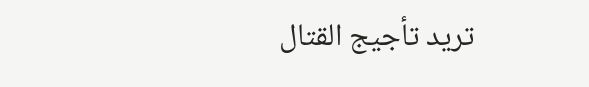تريد تأجيج القتال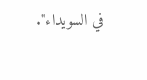في السويداء".